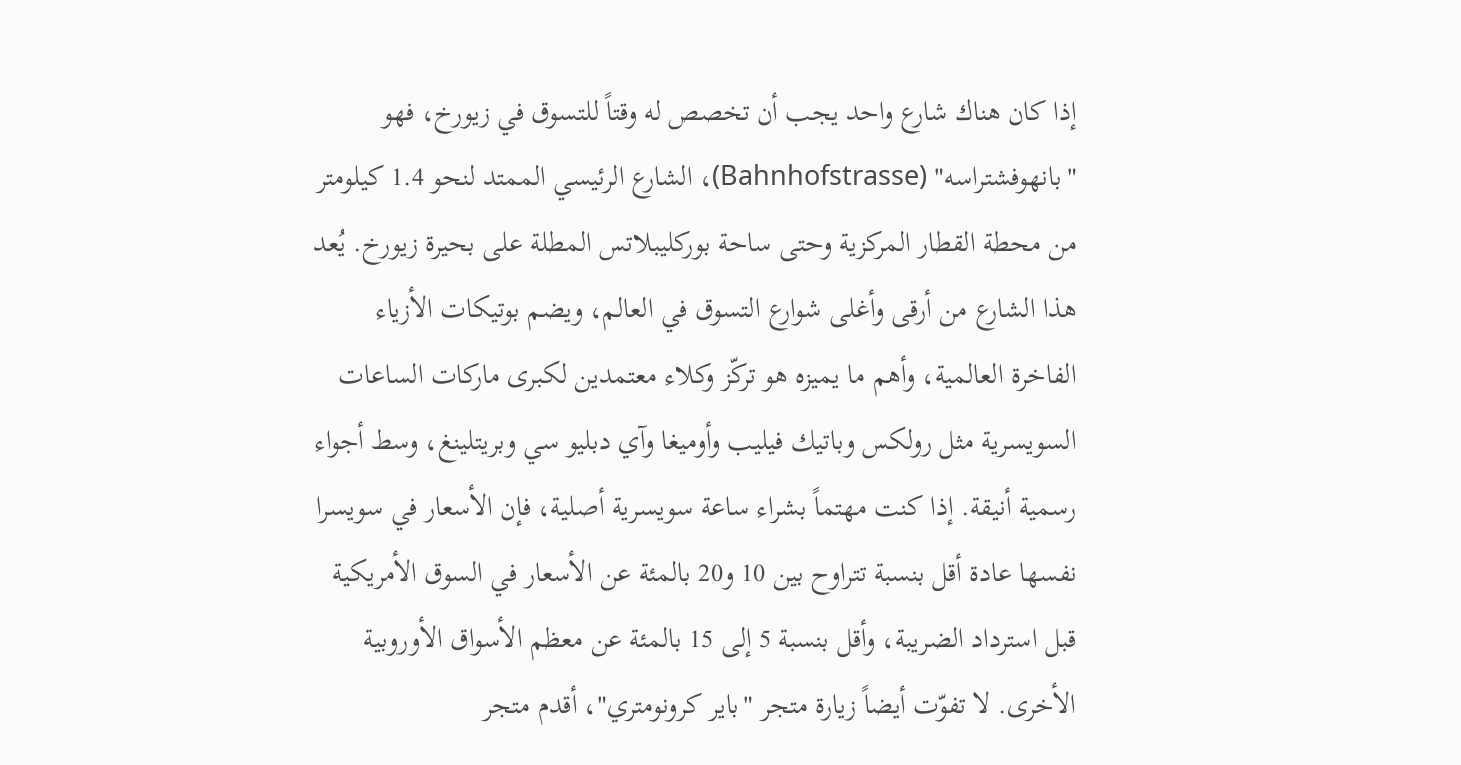إذا كان هناك شارع واحد يجب أن تخصص له وقتاً للتسوق في زيورخ، فهو "بانهوفشتراسه" (Bahnhofstrasse)، الشارع الرئيسي الممتد لنحو 1.4 كيلومتر من محطة القطار المركزية وحتى ساحة بوركليبلاتس المطلة على بحيرة زيورخ. يُعد هذا الشارع من أرقى وأغلى شوارع التسوق في العالم، ويضم بوتيكات الأزياء الفاخرة العالمية، وأهم ما يميزه هو تركّز وكلاء معتمدين لكبرى ماركات الساعات السويسرية مثل رولكس وباتيك فيليب وأوميغا وآي دبليو سي وبريتلينغ، وسط أجواء رسمية أنيقة. إذا كنت مهتماً بشراء ساعة سويسرية أصلية، فإن الأسعار في سويسرا نفسها عادة أقل بنسبة تتراوح بين 10 و20 بالمئة عن الأسعار في السوق الأمريكية قبل استرداد الضريبة، وأقل بنسبة 5 إلى 15 بالمئة عن معظم الأسواق الأوروبية الأخرى. لا تفوّت أيضاً زيارة متجر "باير كرونومتري"، أقدم متجر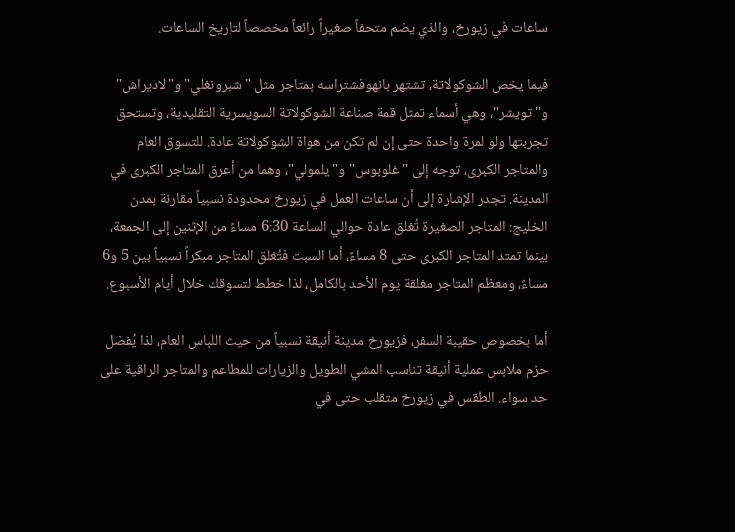ساعات في زيورخ، والذي يضم متحفاً صغيراً رائعاً مخصصاً لتاريخ الساعات.

فيما يخص الشوكولاتة، تشتهر بانهوفشتراسه بمتاجر مثل "شبرونغلي" و"لاديراش" و"تويشر"، وهي أسماء تمثل قمة صناعة الشوكولاتة السويسرية التقليدية، وتستحق تجربتها ولو لمرة واحدة حتى إن لم تكن من هواة الشوكولاتة عادة. للتسوق العام والمتاجر الكبرى، توجه إلى "غلوبوس" و"يلمولي"، وهما من أعرق المتاجر الكبرى في المدينة. تجدر الإشارة إلى أن ساعات العمل في زيورخ محدودة نسبياً مقارنة بمدن الخليج: المتاجر الصغيرة تُغلق عادة حوالي الساعة 6:30 مساءً من الإثنين إلى الجمعة، بينما تمتد المتاجر الكبرى حتى 8 مساءً، أما السبت فتُغلق المتاجر مبكراً نسبياً بين 5 و6 مساءً، ومعظم المتاجر مغلقة يوم الأحد بالكامل، لذا خطط لتسوقك خلال أيام الأسبوع.

أما بخصوص حقيبة السفر، فزيورخ مدينة أنيقة نسبياً من حيث اللباس العام، لذا يُفضل حزم ملابس عملية أنيقة تناسب المشي الطويل والزيارات للمطاعم والمتاجر الراقية على حد سواء. الطقس في زيورخ متقلب حتى في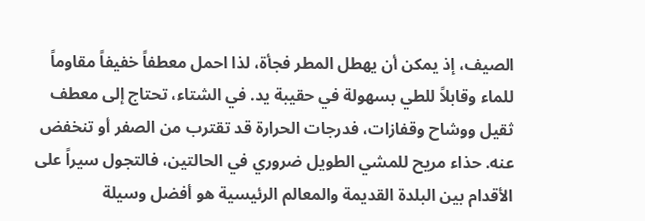الصيف، إذ يمكن أن يهطل المطر فجأة، لذا احمل معطفاً خفيفاً مقاوماً للماء وقابلاً للطي بسهولة في حقيبة يد. في الشتاء، تحتاج إلى معطف ثقيل ووشاح وقفازات، فدرجات الحرارة قد تقترب من الصفر أو تنخفض عنه. حذاء مريح للمشي الطويل ضروري في الحالتين، فالتجول سيراً على الأقدام بين البلدة القديمة والمعالم الرئيسية هو أفضل وسيلة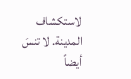لاستكشاف المدينة. لا تنسَ أيضاً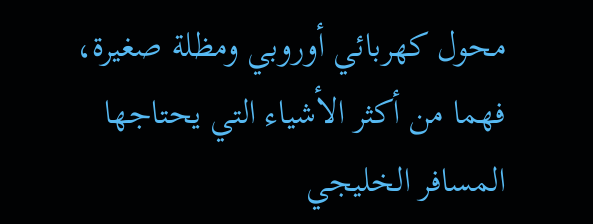محول كهربائي أوروبي ومظلة صغيرة، فهما من أكثر الأشياء التي يحتاجها المسافر الخليجي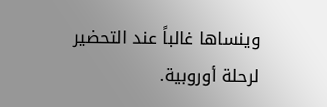وينساها غالباً عند التحضير لرحلة أوروبية.